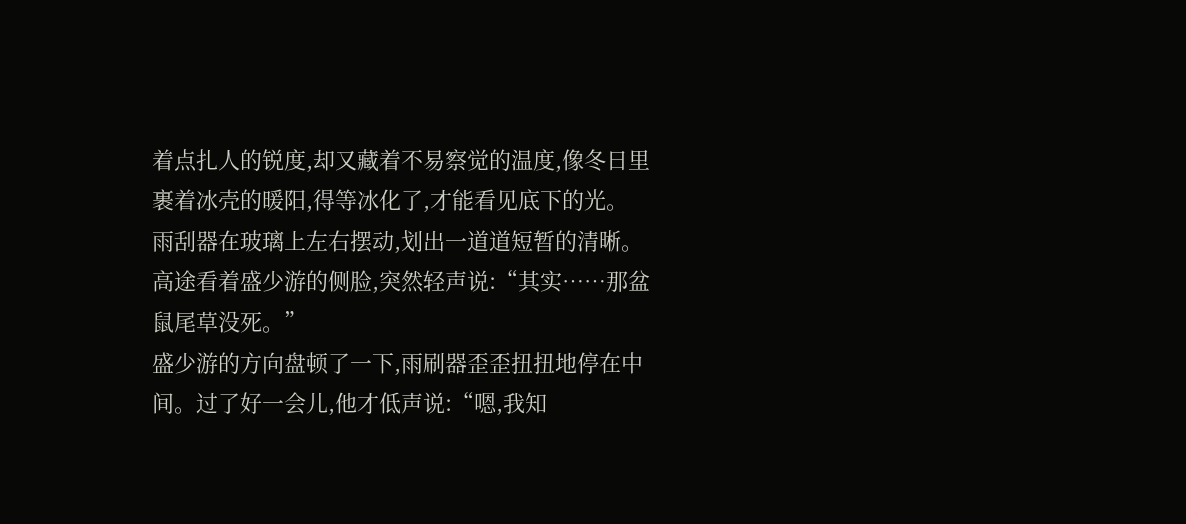着点扎人的锐度,却又藏着不易察觉的温度,像冬日里裹着冰壳的暖阳,得等冰化了,才能看见底下的光。
雨刮器在玻璃上左右摆动,划出一道道短暂的清晰。高途看着盛少游的侧脸,突然轻声说:“其实……那盆鼠尾草没死。”
盛少游的方向盘顿了一下,雨刷器歪歪扭扭地停在中间。过了好一会儿,他才低声说:“嗯,我知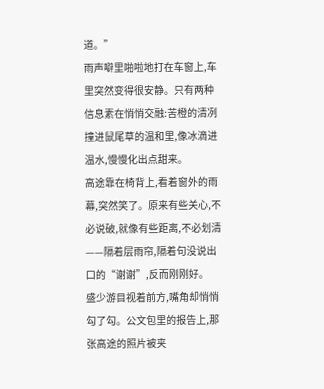道。”
雨声噼里啪啦地打在车窗上,车里突然变得很安静。只有两种信息素在悄悄交融:苦橙的清冽撞进鼠尾草的温和里,像冰滴进温水,慢慢化出点甜来。
高途靠在椅背上,看着窗外的雨幕,突然笑了。原来有些关心,不必说破,就像有些距离,不必划清——隔着层雨帘,隔着句没说出口的“谢谢”,反而刚刚好。
盛少游目视着前方,嘴角却悄悄勾了勾。公文包里的报告上,那张高途的照片被夹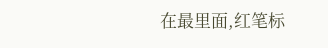在最里面,红笔标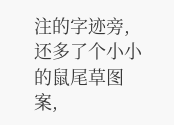注的字迹旁,还多了个小小的鼠尾草图案,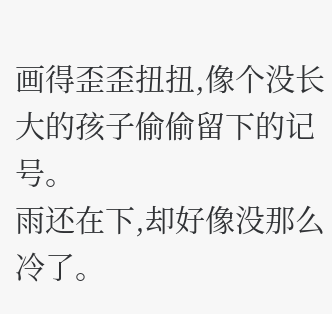画得歪歪扭扭,像个没长大的孩子偷偷留下的记号。
雨还在下,却好像没那么冷了。